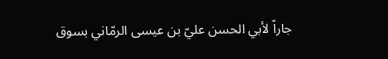جاراً لأبي الحسن عليّ بن عيسى الرمّاني بسوق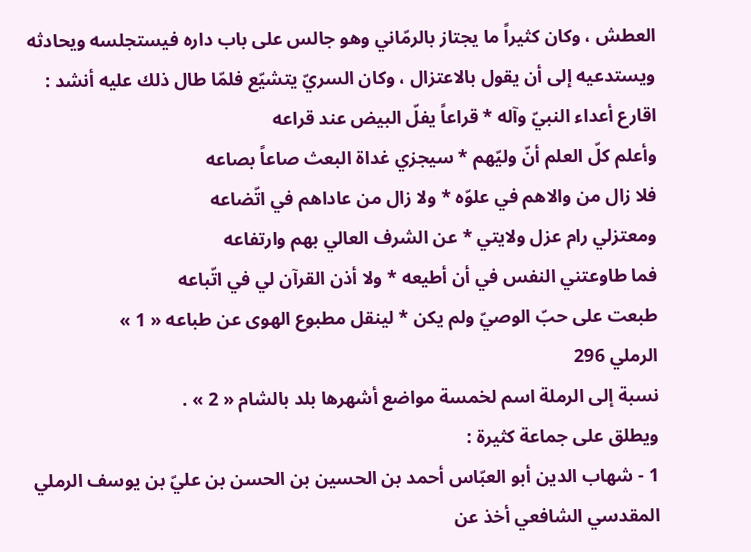العطش ، وكان كثيراً ما يجتاز بالرمّاني وهو جالس على باب داره فيستجلسه ويحادثه ويستدعيه إلى أن يقول بالاعتزال ، وكان السريّ يتشيّع فلمّا طال ذلك عليه أنشد :
اقارع أعداء النبيّ وآله * قراعاً يفلّ البيض عند قراعه
وأعلم كلّ العلم أنّ وليّهم * سيجزي غداة البعث صاعاً بصاعه
فلا زال من والاهم في علوّه * ولا زال من عاداهم في اتّضاعه
ومعتزلي رام عزل ولايتي * عن الشرف العالي بهم وارتفاعه
فما طاوعتني النفس في أن أطيعه * ولا أذن القرآن لي في اتّباعه
طبعت على حبّ الوصيّ ولم يكن * لينقل مطبوع الهوى عن طباعه « 1 »
الرملي 296
نسبة إلى الرملة اسم لخمسة مواضع أشهرها بلد بالشام « 2 » .
ويطلق على جماعة كثيرة :
1 - شهاب الدين أبو العبّاس أحمد بن الحسين بن الحسن بن عليّ بن يوسف الرملي المقدسي الشافعي أخذ عن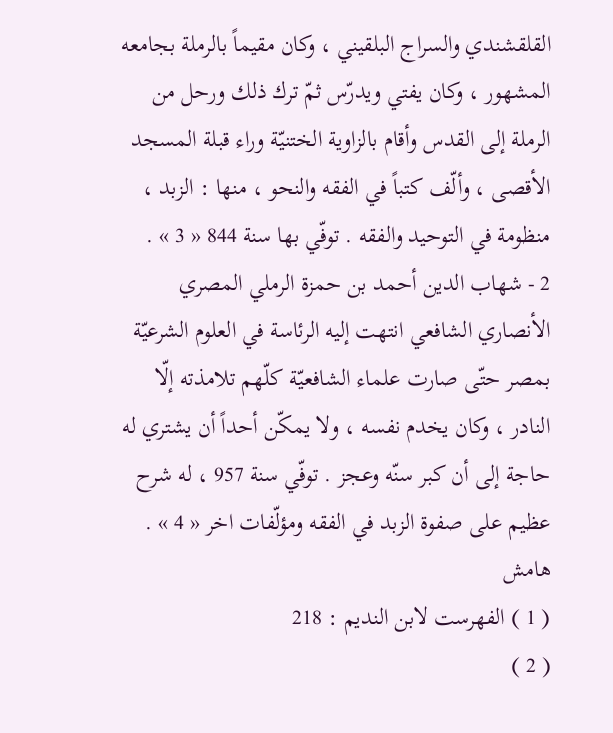القلقشندي والسراج البلقيني ، وكان مقيماً بالرملة بجامعه المشهور ، وكان يفتي ويدرّس ثمّ ترك ذلك ورحل من الرملة إلى القدس وأقام بالزاوية الختنيّة وراء قبلة المسجد الأقصى ، وألّف كتباً في الفقه والنحو ، منها : الزبد ، منظومة في التوحيد والفقه . توفّي بها سنة 844 « 3 » .
2 - شهاب الدين أحمد بن حمزة الرملي المصري الأنصاري الشافعي انتهت إليه الرئاسة في العلوم الشرعيّة بمصر حتّى صارت علماء الشافعيّة كلّهم تلامذته إلّا النادر ، وكان يخدم نفسه ، ولا يمكّن أحداً أن يشتري له حاجة إلى أن كبر سنّه وعجز . توفّي سنة 957 ، له شرح عظيم على صفوة الزبد في الفقه ومؤلّفات اخر « 4 » .
هامش
( 1 ) الفهرست لابن النديم : 218
( 2 )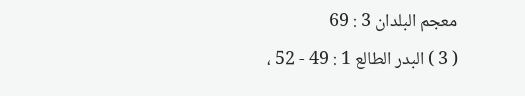معجم البلدان 3 : 69
( 3 ) البدر الطالع 1 : 49 - 52 ،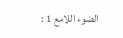الضوء اللامع 1 :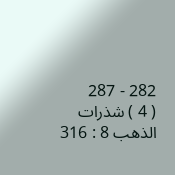282 - 287
( 4 ) شذرات الذهب 8 : 316